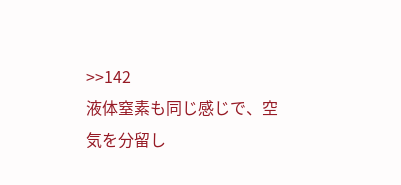>>142
液体窒素も同じ感じで、空気を分留し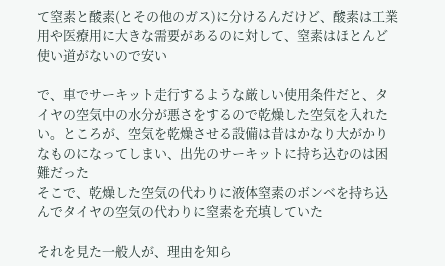て窒素と酸素(とその他のガス)に分けるんだけど、酸素は工業用や医療用に大きな需要があるのに対して、窒素はほとんど使い道がないので安い

で、車でサーキット走行するような厳しい使用条件だと、タイヤの空気中の水分が悪さをするので乾燥した空気を入れたい。ところが、空気を乾燥させる設備は昔はかなり大がかりなものになってしまい、出先のサーキットに持ち込むのは困難だった
そこで、乾燥した空気の代わりに液体窒素のボンベを持ち込んでタイヤの空気の代わりに窒素を充填していた

それを見た一般人が、理由を知ら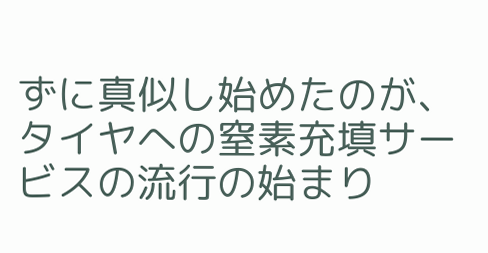ずに真似し始めたのが、タイヤへの窒素充填サービスの流行の始まり